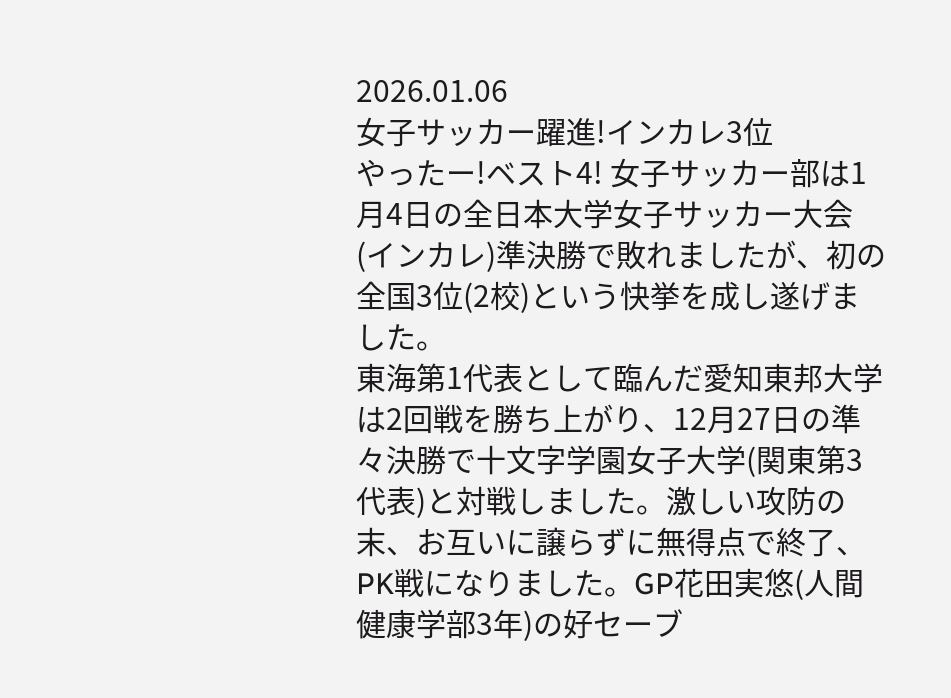2026.01.06
女子サッカー躍進!インカレ3位
やったー!ベスト4! 女子サッカー部は1月4日の全日本大学女子サッカー大会(インカレ)準決勝で敗れましたが、初の全国3位(2校)という快挙を成し遂げました。
東海第1代表として臨んだ愛知東邦大学は2回戦を勝ち上がり、12月27日の準々決勝で十文字学園女子大学(関東第3代表)と対戦しました。激しい攻防の末、お互いに譲らずに無得点で終了、PK戦になりました。GP花田実悠(人間健康学部3年)の好セーブ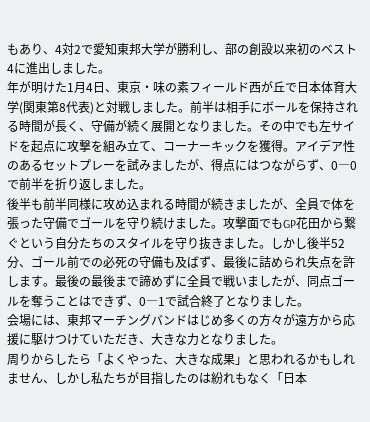もあり、4対2で愛知東邦大学が勝利し、部の創設以来初のベスト4に進出しました。
年が明けた1月4日、東京・味の素フィールド西が丘で日本体育大学(関東第8代表)と対戦しました。前半は相手にボールを保持される時間が長く、守備が続く展開となりました。その中でも左サイドを起点に攻撃を組み立て、コーナーキックを獲得。アイデア性のあるセットプレーを試みましたが、得点にはつながらず、0―0で前半を折り返しました。
後半も前半同様に攻め込まれる時間が続きましたが、全員で体を張った守備でゴールを守り続けました。攻撃面でもGP花田から繋ぐという自分たちのスタイルを守り抜きました。しかし後半52分、ゴール前での必死の守備も及ばず、最後に詰められ失点を許します。最後の最後まで諦めずに全員で戦いましたが、同点ゴールを奪うことはできず、0―1で試合終了となりました。
会場には、東邦マーチングバンドはじめ多くの方々が遠方から応援に駆けつけていただき、大きな力となりました。
周りからしたら「よくやった、大きな成果」と思われるかもしれません、しかし私たちが目指したのは紛れもなく「日本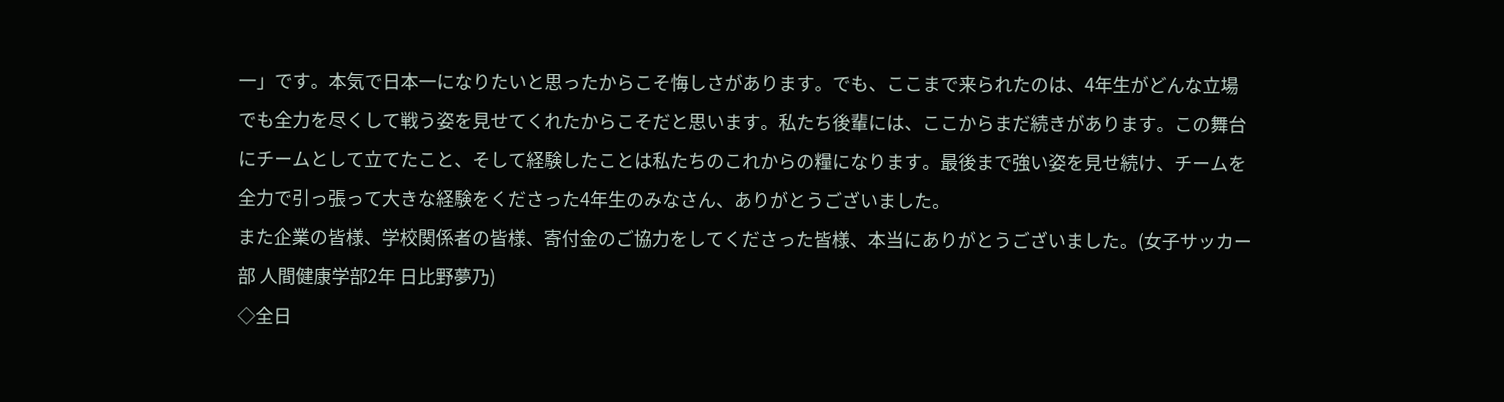一」です。本気で日本一になりたいと思ったからこそ悔しさがあります。でも、ここまで来られたのは、4年生がどんな立場でも全力を尽くして戦う姿を見せてくれたからこそだと思います。私たち後輩には、ここからまだ続きがあります。この舞台にチームとして立てたこと、そして経験したことは私たちのこれからの糧になります。最後まで強い姿を見せ続け、チームを全力で引っ張って大きな経験をくださった4年生のみなさん、ありがとうございました。
また企業の皆様、学校関係者の皆様、寄付金のご協力をしてくださった皆様、本当にありがとうございました。(女子サッカー部 人間健康学部2年 日比野夢乃)
◇全日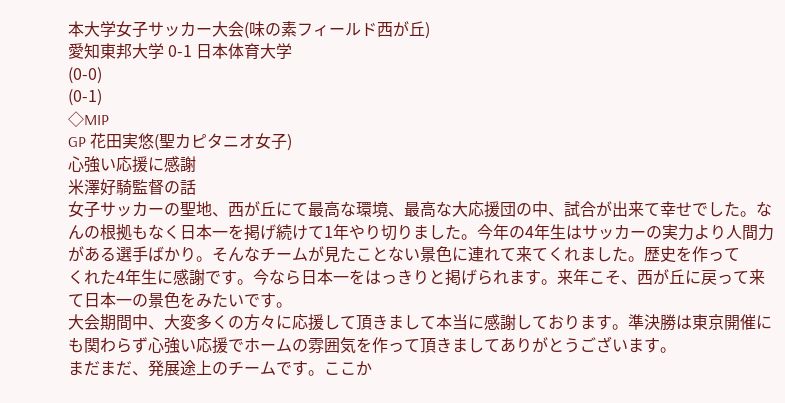本大学女子サッカー大会(味の素フィールド西が丘)
愛知東邦大学 0-1 日本体育大学
(0-0)
(0-1)
◇MIP
GP 花田実悠(聖カピタニオ女子)
心強い応援に感謝
米澤好騎監督の話
女子サッカーの聖地、西が丘にて最高な環境、最高な大応援団の中、試合が出来て幸せでした。なんの根拠もなく日本一を掲げ続けて1年やり切りました。今年の4年生はサッカーの実力より人間力がある選手ばかり。そんなチームが見たことない景色に連れて来てくれました。歴史を作って
くれた4年生に感謝です。今なら日本一をはっきりと掲げられます。来年こそ、西が丘に戻って来て日本一の景色をみたいです。
大会期間中、大変多くの方々に応援して頂きまして本当に感謝しております。準決勝は東京開催にも関わらず心強い応援でホームの雰囲気を作って頂きましてありがとうございます。
まだまだ、発展途上のチームです。ここか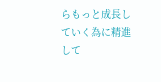らもっと成長していく為に精進して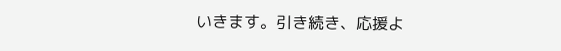いきます。引き続き、応援よ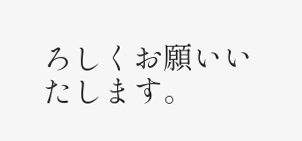ろしくお願いいたします。